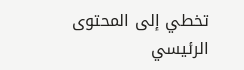تخطي إلى المحتوى الرئيسي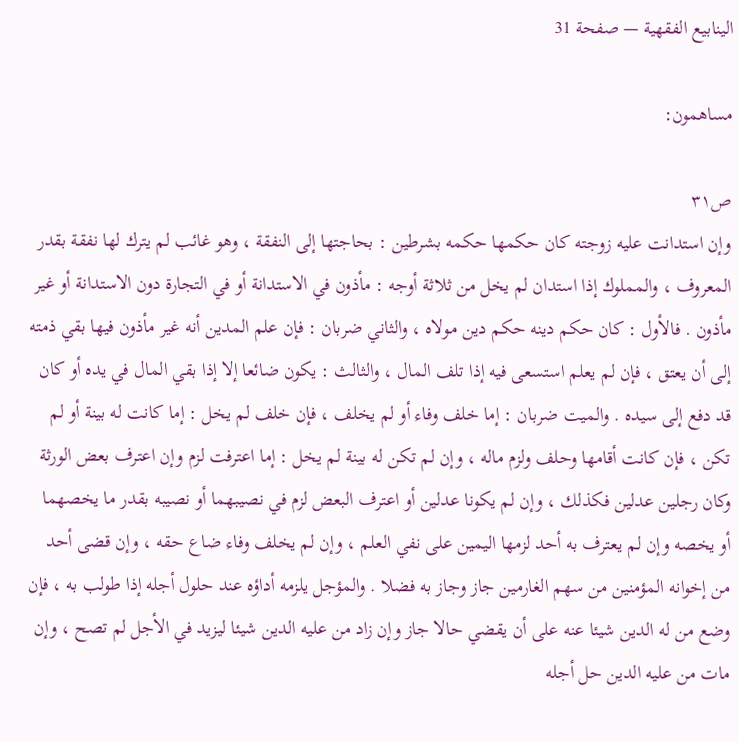الينابيع الفقهية — صفحة 31

مساهمون:

ص٣١
وإن استدانت عليه زوجته كان حكمها حكمه بشرطين : بحاجتها إلى النفقة ، وهو غائب لم يترك لها نفقة بقدر المعروف ، والمملوك إذا استدان لم يخل من ثلاثة أوجه : مأذون في الاستدانة أو في التجارة دون الاستدانة أو غير مأذون . فالأول : كان حكم دينه حكم دين مولاه ، والثاني ضربان : فإن علم المدين أنه غير مأذون فيها بقي ذمته إلى أن يعتق ، فإن لم يعلم استسعى فيه إذا تلف المال ، والثالث : يكون ضائعا إلا إذا بقي المال في يده أو كان قد دفع إلى سيده . والميت ضربان : إما خلف وفاء أو لم يخلف ، فإن خلف لم يخل : إما كانت له بينة أو لم تكن ، فإن كانت أقامها وحلف ولزم ماله ، وإن لم تكن له بينة لم يخل : إما اعترفت لزم وإن اعترف بعض الورثة وكان رجلين عدلين فكذلك ، وإن لم يكونا عدلين أو اعترف البعض لزم في نصيبهما أو نصيبه بقدر ما يخصهما أو يخصه وإن لم يعترف به أحد لزمها اليمين على نفي العلم ، وإن لم يخلف وفاء ضاع حقه ، وإن قضى أحد من إخوانه المؤمنين من سهم الغارمين جاز وجاز به فضلا . والمؤجل يلزمه أداؤه عند حلول أجله إذا طولب به ، فإن وضع من له الدين شيئا عنه على أن يقضي حالا جاز وإن زاد من عليه الدين شيئا ليزيد في الأجل لم تصح ، وإن مات من عليه الدين حل أجله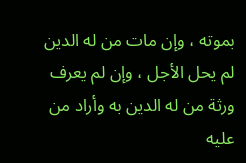بموته ، وإن مات من له الدين لم يحل الأجل ، وإن لم يعرف ورثة من له الدين به وأراد من عليه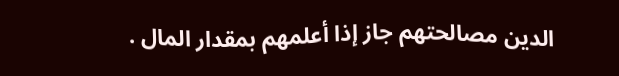الدين مصالحتهم جاز إذا أعلمهم بمقدار المال .